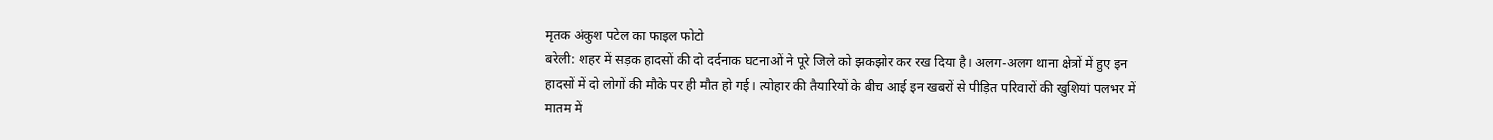मृतक अंकुश पटेल का फाइल फोटो
बरेली: शहर में सड़क हादसों की दो दर्दनाक घटनाओं ने पूरे जिले को झकझोर कर रख दिया है। अलग-अलग थाना क्षेत्रों में हुए इन हादसों में दो लोगों की मौके पर ही मौत हो गई। त्योहार की तैयारियों के बीच आई इन खबरों से पीड़ित परिवारों की खुशियां पलभर में मातम में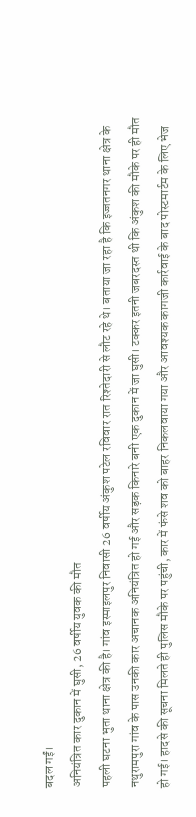बदल गईं।
अनियंत्रित कार दुकान में घुसी, 26 वर्षीय युवक की मौत
पहली घटना भुता थाना क्षेत्र की है। गांव इस्माइलपुर निवासी 26 वर्षीय अंकुश पटेल रविवार रात रिश्तेदारी से लौट रहे थे। बताया जा रहा है कि इज्जतनगर थाना क्षेत्र के नथुरामपुरा गांव के पास उनकी कार अचानक अनियंत्रित हो गई और सड़क किनारे बनी एक दुकान में जा घुसी। टक्कर इतनी जबरदस्त थी कि अंकुश की मौके पर ही मौत हो गई। हादसे की सूचना मिलते ही पुलिस मौके पर पहुंची, कार में फंसे शव को बाहर निकलवाया गया और आवश्यक कागजी कार्रवाई के बाद पोस्टमार्टम के लिए भेज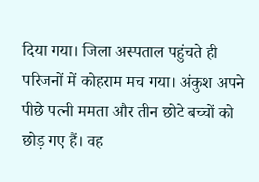दिया गया। जिला अस्पताल पहुंचते ही परिजनों में कोहराम मच गया। अंकुश अपने पीछे पत्नी ममता और तीन छोटे बच्चों को छोड़ गए हैं। वह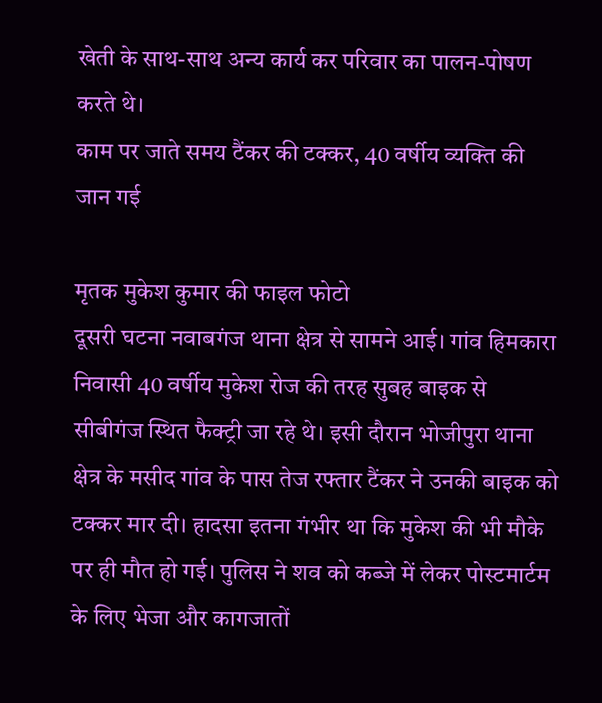खेती के साथ-साथ अन्य कार्य कर परिवार का पालन-पोषण करते थे।
काम पर जाते समय टैंकर की टक्कर, 40 वर्षीय व्यक्ति की जान गई

मृतक मुकेश कुमार की फाइल फोटो
दूसरी घटना नवाबगंज थाना क्षेत्र से सामने आई। गांव हिमकारा निवासी 40 वर्षीय मुकेश रोज की तरह सुबह बाइक से सीबीगंज स्थित फैक्ट्री जा रहे थे। इसी दौरान भोजीपुरा थाना क्षेत्र के मसीद गांव के पास तेज रफ्तार टैंकर ने उनकी बाइक को टक्कर मार दी। हादसा इतना गंभीर था कि मुकेश की भी मौके पर ही मौत हो गई। पुलिस ने शव को कब्जे में लेकर पोस्टमार्टम के लिए भेजा और कागजातों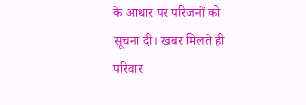के आधार पर परिजनों को सूचना दी। खबर मिलते ही परिवार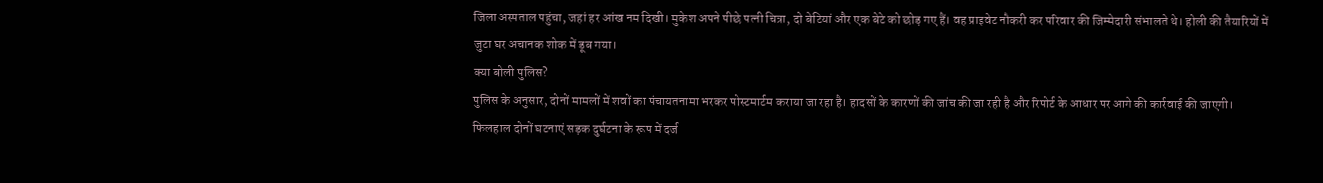जिला अस्पताल पहुंचा, जहां हर आंख नम दिखी। मुकेश अपने पीछे पत्नी चित्रा, दो बेटियां और एक बेटे को छोड़ गए हैं। वह प्राइवेट नौकरी कर परिवार की जिम्मेदारी संभालते थे। होली की तैयारियों में जुटा घर अचानक शोक में डूब गया।
क्या बोली पुलिस?
पुलिस के अनुसार, दोनों मामलों में शवों का पंचायतनामा भरकर पोस्टमार्टम कराया जा रहा है। हादसों के कारणों की जांच की जा रही है और रिपोर्ट के आधार पर आगे की कार्रवाई की जाएगी। फिलहाल दोनों घटनाएं सड़क दुर्घटना के रूप में दर्ज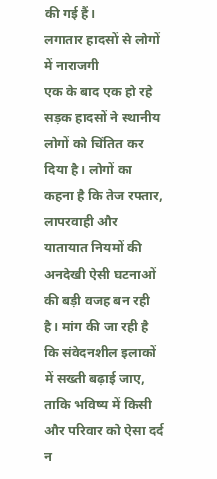की गई हैं।
लगातार हादसों से लोगों में नाराजगी
एक के बाद एक हो रहे सड़क हादसों ने स्थानीय लोगों को चिंतित कर दिया है। लोगों का कहना है कि तेज रफ्तार, लापरवाही और यातायात नियमों की अनदेखी ऐसी घटनाओं की बड़ी वजह बन रही है। मांग की जा रही है कि संवेदनशील इलाकों में सख्ती बढ़ाई जाए, ताकि भविष्य में किसी और परिवार को ऐसा दर्द न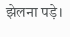झेलना पड़े।